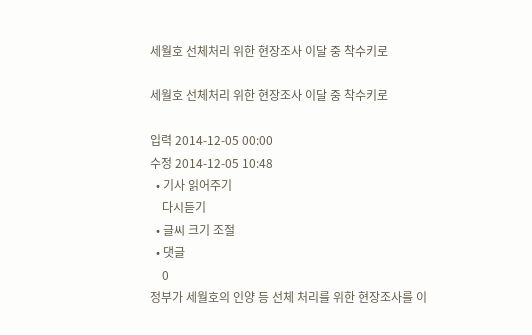세월호 선체처리 위한 현장조사 이달 중 착수키로

세월호 선체처리 위한 현장조사 이달 중 착수키로

입력 2014-12-05 00:00
수정 2014-12-05 10:48
  • 기사 읽어주기
    다시듣기
  • 글씨 크기 조절
  • 댓글
    0
정부가 세월호의 인양 등 선체 처리를 위한 현장조사를 이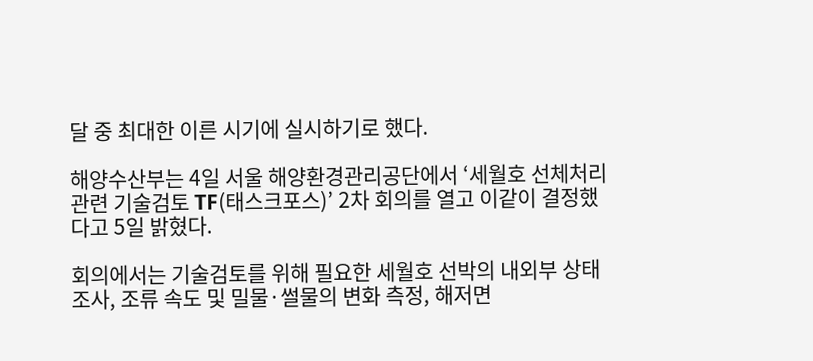달 중 최대한 이른 시기에 실시하기로 했다.

해양수산부는 4일 서울 해양환경관리공단에서 ‘세월호 선체처리 관련 기술검토 TF(태스크포스)’ 2차 회의를 열고 이같이 결정했다고 5일 밝혔다.

회의에서는 기술검토를 위해 필요한 세월호 선박의 내외부 상태 조사, 조류 속도 및 밀물·썰물의 변화 측정, 해저면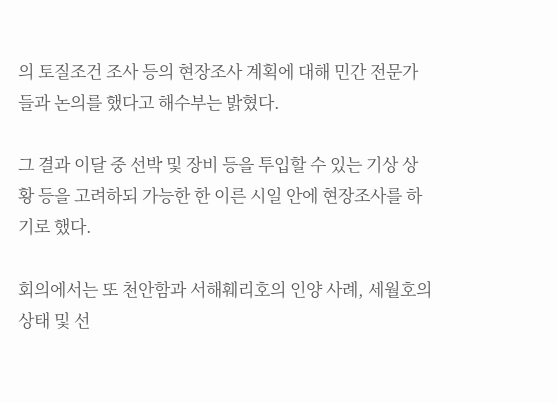의 토질조건 조사 등의 현장조사 계획에 대해 민간 전문가들과 논의를 했다고 해수부는 밝혔다.

그 결과 이달 중 선박 및 장비 등을 투입할 수 있는 기상 상황 등을 고려하되 가능한 한 이른 시일 안에 현장조사를 하기로 했다.

회의에서는 또 천안함과 서해훼리호의 인양 사례, 세월호의 상태 및 선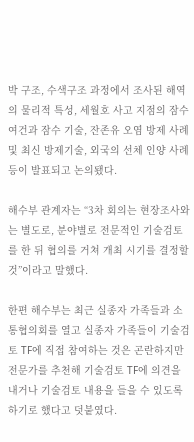박 구조, 수색구조 과정에서 조사된 해역의 물리적 특성, 세월호 사고 지점의 잠수 여건과 잠수 기술, 잔존유 오염 방제 사례 및 최신 방제기술, 외국의 선체 인양 사례 등이 발표되고 논의됐다.

해수부 관계자는 “3차 회의는 현장조사와는 별도로, 분야별로 전문적인 기술검토를 한 뒤 협의를 거쳐 개최 시기를 결정할 것”이라고 말했다.

한편 해수부는 최근 실종자 가족들과 소통협의회를 열고 실종자 가족들이 기술검토 TF에 직접 참여하는 것은 곤란하지만 전문가를 추천해 기술검토 TF에 의견을 내거나 기술검토 내용을 들을 수 있도록 하기로 했다고 덧붙였다.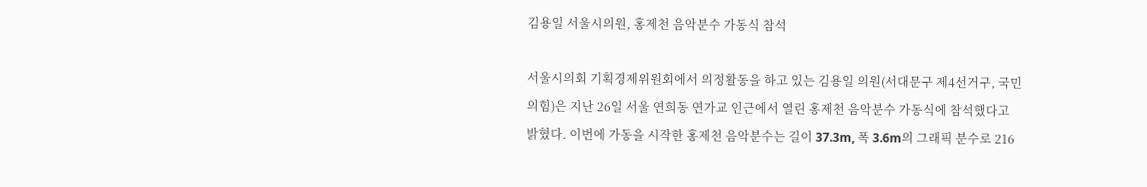김용일 서울시의원, 홍제천 음악분수 가동식 참석

서울시의회 기획경제위원회에서 의정활동을 하고 있는 김용일 의원(서대문구 제4선거구, 국민의힘)은 지난 26일 서울 연희동 연가교 인근에서 열린 홍제천 음악분수 가동식에 참석했다고 밝혔다. 이번에 가동을 시작한 홍제천 음악분수는 길이 37.3m, 폭 3.6m의 그래픽 분수로 216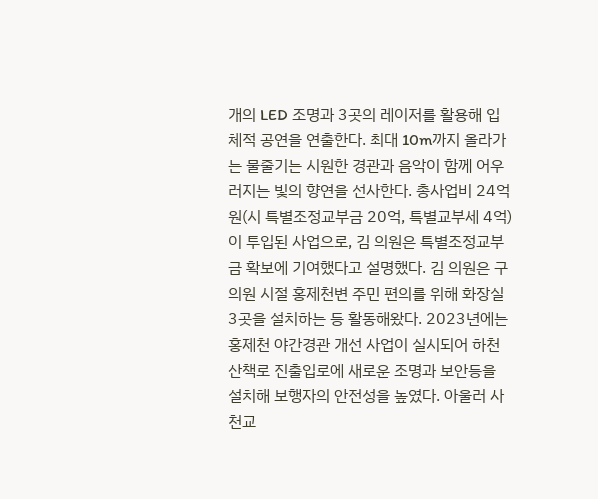개의 LED 조명과 3곳의 레이저를 활용해 입체적 공연을 연출한다. 최대 10m까지 올라가는 물줄기는 시원한 경관과 음악이 함께 어우러지는 빛의 향연을 선사한다. 총사업비 24억원(시 특별조정교부금 20억, 특별교부세 4억)이 투입된 사업으로, 김 의원은 특별조정교부금 확보에 기여했다고 설명했다. 김 의원은 구의원 시절 홍제천변 주민 편의를 위해 화장실 3곳을 설치하는 등 활동해왔다. 2023년에는 홍제천 야간경관 개선 사업이 실시되어 하천 산책로 진출입로에 새로운 조명과 보안등을 설치해 보행자의 안전성을 높였다. 아울러 사천교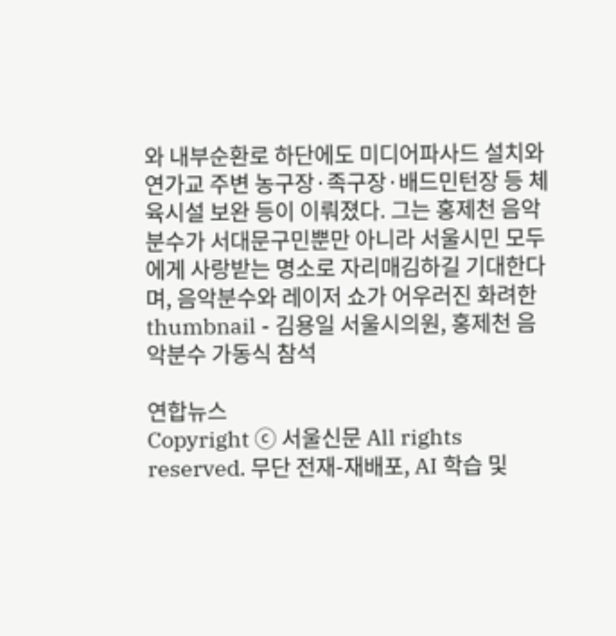와 내부순환로 하단에도 미디어파사드 설치와 연가교 주변 농구장·족구장·배드민턴장 등 체육시설 보완 등이 이뤄졌다. 그는 홍제천 음악분수가 서대문구민뿐만 아니라 서울시민 모두에게 사랑받는 명소로 자리매김하길 기대한다며, 음악분수와 레이저 쇼가 어우러진 화려한
thumbnail - 김용일 서울시의원, 홍제천 음악분수 가동식 참석

연합뉴스
Copyright ⓒ 서울신문 All rights reserved. 무단 전재-재배포, AI 학습 및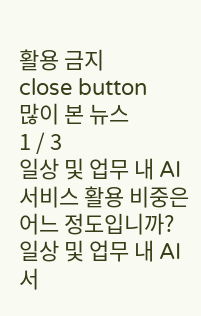활용 금지
close button
많이 본 뉴스
1 / 3
일상 및 업무 내 AI 서비스 활용 비중은 어느 정도입니까?
일상 및 업무 내 AI 서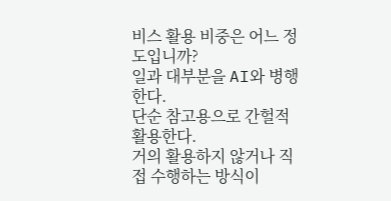비스 활용 비중은 어느 정도입니까?
일과 대부분을 AI와 병행한다.
단순 참고용으로 간헐적 활용한다.
거의 활용하지 않거나 직접 수행하는 방식이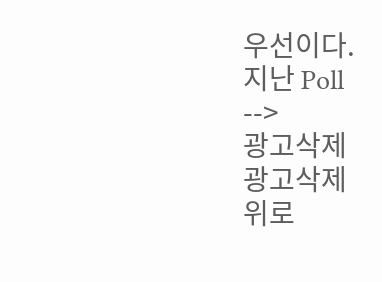우선이다.
지난 Poll
-->
광고삭제
광고삭제
위로